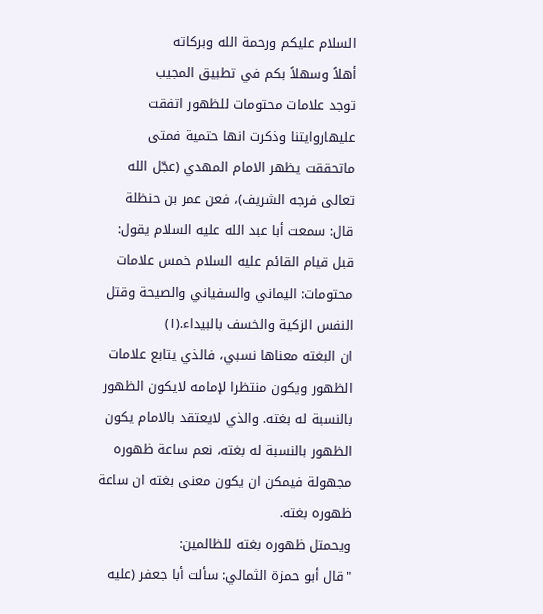السلام عليكم ورحمة الله وبركاته
أهلاً وسهلاً بكم في تطبيق المجيب
توجد علامات محتومات للظهور اتفقت عليهاروايتنا وذكرت انها حتمية فمتى ماتحققت يظهر الامام المهدي (عجّل الله تعالى فرجه الشريف)، فعن عمر بن حنظلة قال: سمعت أبا عبد الله عليه السلام يقول: قبل قيام القائم عليه السلام خمس علامات محتومات: اليماني والسفياني والصيحة وقتل النفس الزكية والخسف بالبيداء.(١)
ان البغته معناها نسبي، فالذي يتابع علامات الظهور ويكون منتظرا لإمامه لايكون الظهور بالنسبة له بغته. والذي لايعتقد بالامام يكون الظهور بالنسبة له بغته، نعم ساعة ظهوره مجهولة فيمكن ان يكون معنى بغته ان ساعة ظهوره بغته.
ويحمتل ظهوره بغته للظالمين:
"قال أبو حمزة الثمالي: سألت أبا جعفر (عليه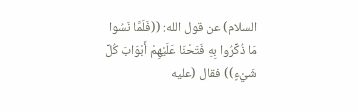السلام) عن قول الله: ((فَلَمَّا نَسُوا مَا ذُكِّرُوا بِهِ فَتَحْنَا عَلَيْهِمْ أَبْوَابَ كُلِّ شَيْءٍ)) فقال (عليه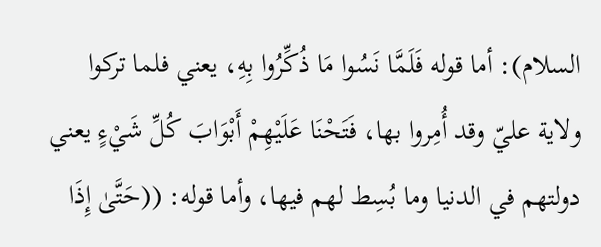السلام): أما قوله فَلَمَّا نَسُوا مَا ذُكِّرُوا بِهِ، يعني فلما تركوا ولاية عليّ وقد أُمِروا بها، فَتَحْنَا عَلَيْهِمْ أَبْوَابَ كُلِّ شَيْءٍ يعني دولتهم في الدنيا وما بُسِط لهم فيها، وأما قوله: ((حَتَّىٰ إِذَا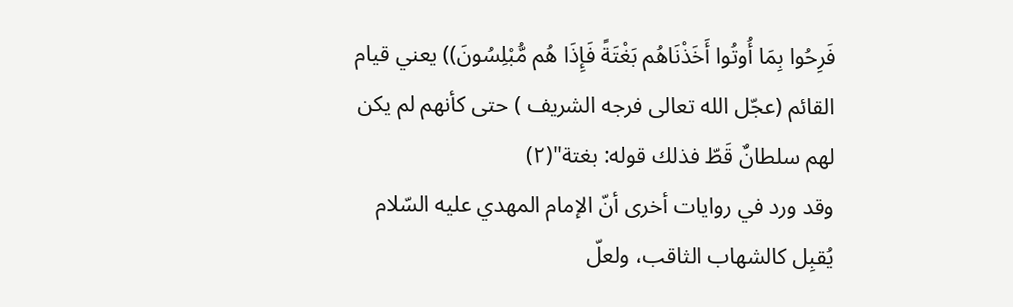فَرِحُوا بِمَا أُوتُوا أَخَذْنَاهُم بَغْتَةً فَإِذَا هُم مُّبْلِسُونَ)) يعني قيام القائم (عجّل الله تعالى فرجه الشريف ) حتى كأنهم لم يكن لهم سلطانٌ قَطّ فذلك قوله: بغتة"(٢)
وقد ورد في روايات أخرى أنّ الإمام المهدي عليه السّلام يُقبِل كالشهاب الثاقب، ولعلّ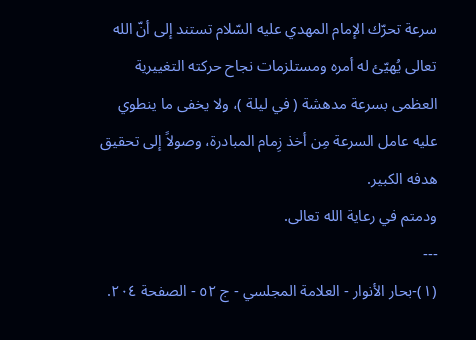سرعة تحرّك الإمام المهدي عليه السّلام تستند إلى أنّ الله تعالى يُهيّئ له أمره ومستلزمات نجاح حركته التغييرية العظمى بسرعة مدهشة ( في ليلة )، ولا يخفى ما ينطوي عليه عامل السرعة مِن أخذ زِمام المبادرة، وصولاً إلى تحقيق هدفه الكبير.
ودمتم في رعاية الله تعالى.
---
(١)-بحار الأنوار - العلامة المجلسي - ج ٥٢ - الصفحة ٢٠٤.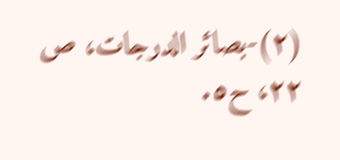(٢)-بصائر الدرجات، ص ٢٢، ح٥.